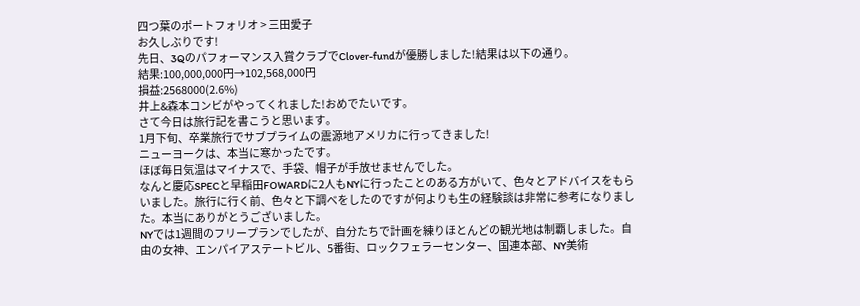四つ葉のポートフォリオ > 三田愛子
お久しぶりです!
先日、3Qのパフォーマンス入賞クラブでClover-fundが優勝しました!結果は以下の通り。
結果:100,000,000円→102,568,000円
損益:2568000(2.6%)
井上&森本コンビがやってくれました!おめでたいです。
さて今日は旅行記を書こうと思います。
1月下旬、卒業旅行でサブプライムの震源地アメリカに行ってきました!
ニューヨークは、本当に寒かったです。
ほぼ毎日気温はマイナスで、手袋、帽子が手放せませんでした。
なんと慶応SPECと早稲田FOWARDに2人もNYに行ったことのある方がいて、色々とアドバイスをもらいました。旅行に行く前、色々と下調べをしたのですが何よりも生の経験談は非常に参考になりました。本当にありがとうございました。
NYでは1週間のフリープランでしたが、自分たちで計画を練りほとんどの観光地は制覇しました。自由の女神、エンパイアステートビル、5番街、ロックフェラーセンター、国連本部、NY美術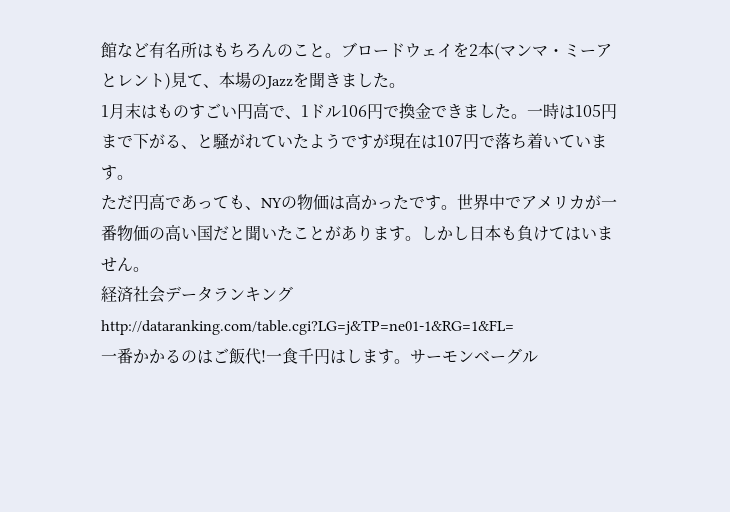館など有名所はもちろんのこと。ブロードウェイを2本(マンマ・ミーアとレント)見て、本場のJazzを聞きました。
1月末はものすごい円高で、1ドル106円で換金できました。一時は105円まで下がる、と騒がれていたようですが現在は107円で落ち着いています。
ただ円高であっても、NYの物価は高かったです。世界中でアメリカが一番物価の高い国だと聞いたことがあります。しかし日本も負けてはいません。
経済社会データランキング
http://dataranking.com/table.cgi?LG=j&TP=ne01-1&RG=1&FL=
一番かかるのはご飯代!一食千円はします。サーモンベーグル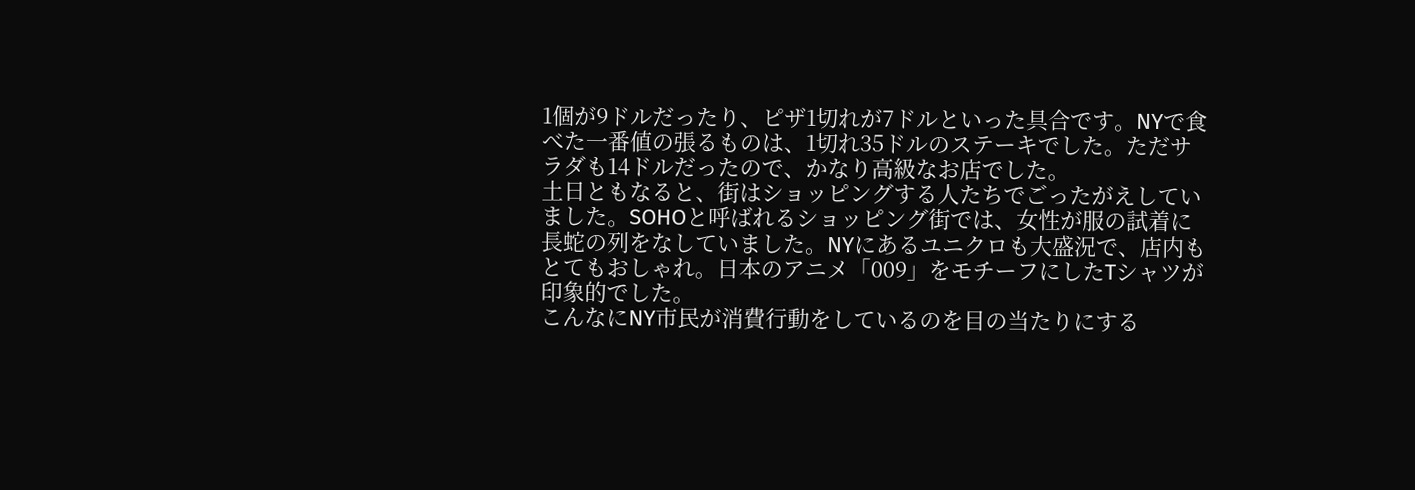1個が9ドルだったり、ピザ1切れが7ドルといった具合です。NYで食べた一番値の張るものは、1切れ35ドルのステーキでした。ただサラダも14ドルだったので、かなり高級なお店でした。
土日ともなると、街はショッピングする人たちでごったがえしていました。SOHOと呼ばれるショッピング街では、女性が服の試着に長蛇の列をなしていました。NYにあるユニクロも大盛況で、店内もとてもおしゃれ。日本のアニメ「009」をモチーフにしたTシャツが印象的でした。
こんなにNY市民が消費行動をしているのを目の当たりにする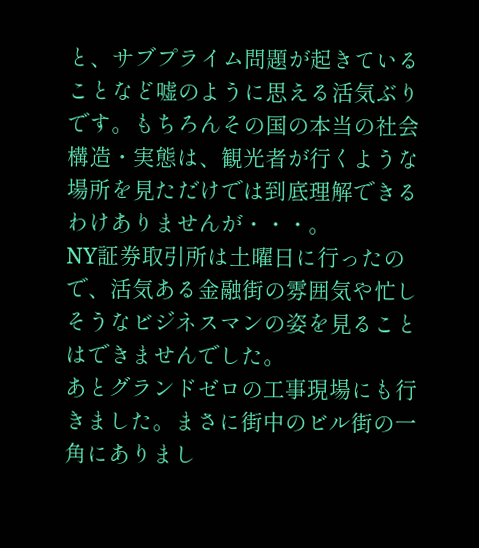と、サブプライム問題が起きていることなど嘘のように思える活気ぶりです。もちろんその国の本当の社会構造・実態は、観光者が行くような場所を見ただけでは到底理解できるわけありませんが・・・。
NY証券取引所は土曜日に行ったので、活気ある金融街の雰囲気や忙しそうなビジネスマンの姿を見ることはできませんでした。
あとグランドゼロの工事現場にも行きました。まさに街中のビル街の一角にありまし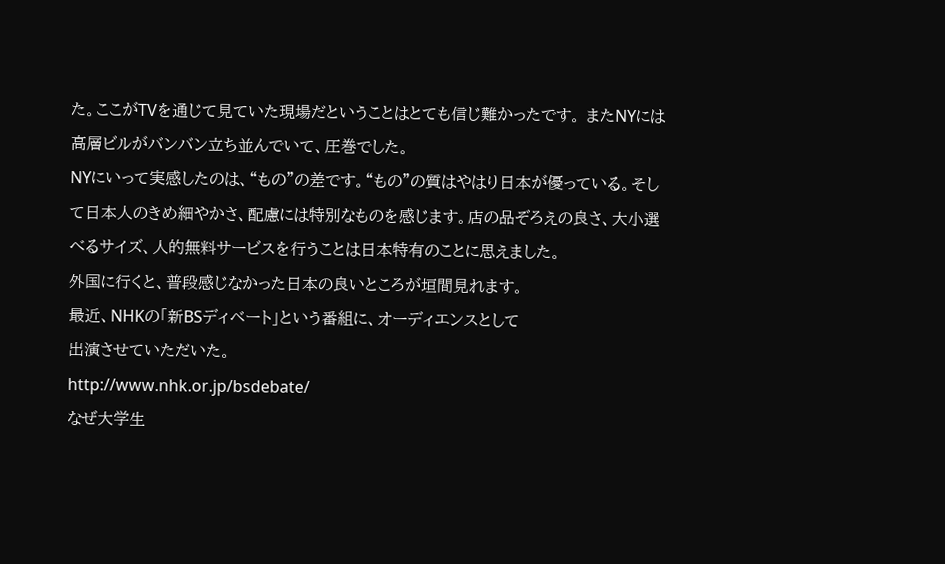た。ここがTVを通じて見ていた現場だということはとても信じ難かったです。 またNYには高層ビルがバンバン立ち並んでいて、圧巻でした。
NYにいって実感したのは、“もの”の差です。“もの”の質はやはり日本が優っている。そして日本人のきめ細やかさ、配慮には特別なものを感じます。店の品ぞろえの良さ、大小選べるサイズ、人的無料サービスを行うことは日本特有のことに思えました。
外国に行くと、普段感じなかった日本の良いところが垣間見れます。
最近、NHKの「新BSディベート」という番組に、オーディエンスとして
出演させていただいた。
http://www.nhk.or.jp/bsdebate/
なぜ大学生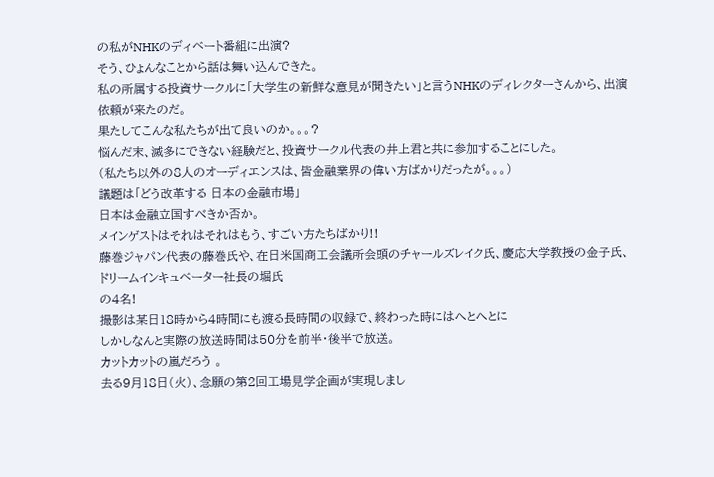の私がNHKのディベート番組に出演?
そう、ひょんなことから話は舞い込んできた。
私の所属する投資サークルに「大学生の新鮮な意見が聞きたい」と言うNHKのディレクターさんから、出演依頼が来たのだ。
果たしてこんな私たちが出て良いのか。。。?
悩んだ末、滅多にできない経験だと、投資サークル代表の井上君と共に参加することにした。
(私たち以外の8人のオーディエンスは、皆金融業界の偉い方ばかりだったが。。。)
議題は「どう改革する 日本の金融市場」
日本は金融立国すべきか否か。
メインゲストはそれはそれはもう、すごい方たちばかり!!
藤巻ジャパン代表の藤巻氏や、在日米国商工会議所会頭のチャールズレイク氏、慶応大学教授の金子氏、ドリームインキュベーター社長の堀氏
の4名!
撮影は某日18時から4時間にも渡る長時間の収録で、終わった時にはへとへとに
しかしなんと実際の放送時間は50分を前半・後半で放送。
カットカットの嵐だろう 。
去る9月18日(火)、念願の第2回工場見学企画が実現しまし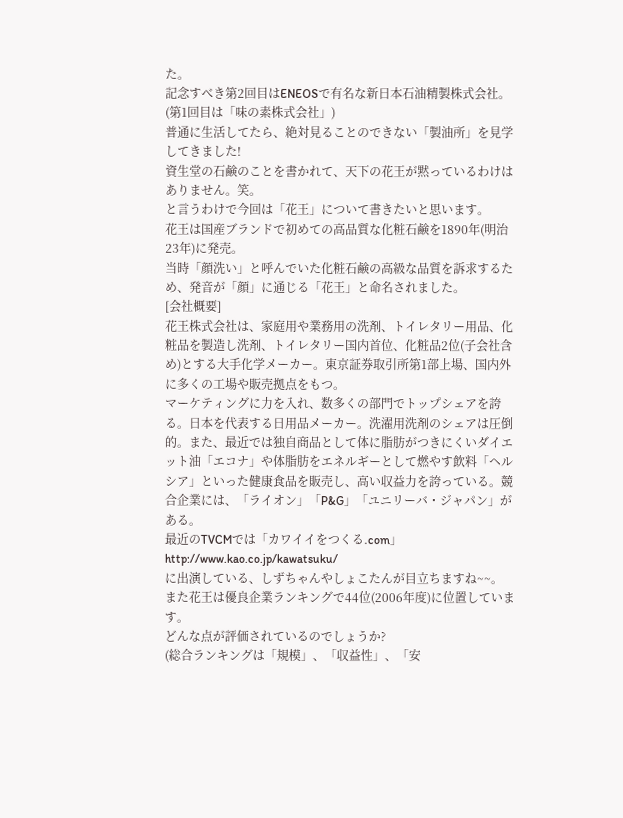た。
記念すべき第2回目はENEOSで有名な新日本石油精製株式会社。
(第1回目は「味の素株式会社」)
普通に生活してたら、絶対見ることのできない「製油所」を見学してきました!
資生堂の石鹸のことを書かれて、天下の花王が黙っているわけはありません。笑。
と言うわけで今回は「花王」について書きたいと思います。
花王は国産ブランドで初めての高品質な化粧石鹸を1890年(明治23年)に発売。
当時「顔洗い」と呼んでいた化粧石鹸の高級な品質を訴求するため、発音が「顔」に通じる「花王」と命名されました。
[会社概要]
花王株式会社は、家庭用や業務用の洗剤、トイレタリー用品、化粧品を製造し洗剤、トイレタリー国内首位、化粧品2位(子会社含め)とする大手化学メーカー。東京証券取引所第1部上場、国内外に多くの工場や販売拠点をもつ。
マーケティングに力を入れ、数多くの部門でトップシェアを誇る。日本を代表する日用品メーカー。洗濯用洗剤のシェアは圧倒的。また、最近では独自商品として体に脂肪がつきにくいダイエット油「エコナ」や体脂肪をエネルギーとして燃やす飲料「ヘルシア」といった健康食品を販売し、高い収益力を誇っている。競合企業には、「ライオン」「P&G」「ユニリーバ・ジャパン」がある。
最近のTVCMでは「カワイイをつくる.com」
http://www.kao.co.jp/kawatsuku/
に出演している、しずちゃんやしょこたんが目立ちますね~~。
また花王は優良企業ランキングで44位(2006年度)に位置しています。
どんな点が評価されているのでしょうか?
(総合ランキングは「規模」、「収益性」、「安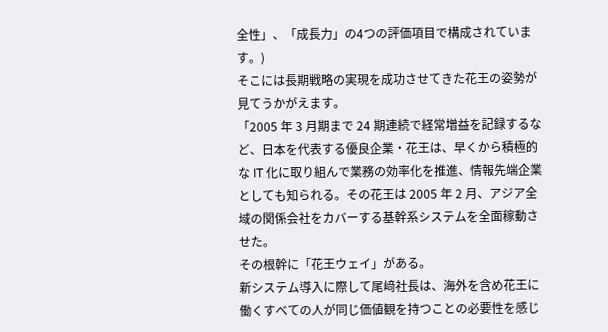全性」、「成長力」の4つの評価項目で構成されています。)
そこには長期戦略の実現を成功させてきた花王の姿勢が見てうかがえます。
「2005 年 3 月期まで 24 期連続で経常増益を記録するなど、日本を代表する優良企業・花王は、早くから積極的な IT 化に取り組んで業務の効率化を推進、情報先端企業としても知られる。その花王は 2005 年 2 月、アジア全域の関係会社をカバーする基幹系システムを全面稼動させた。
その根幹に「花王ウェイ」がある。
新システム導入に際して尾﨑社長は、海外を含め花王に働くすべての人が同じ価値観を持つことの必要性を感じ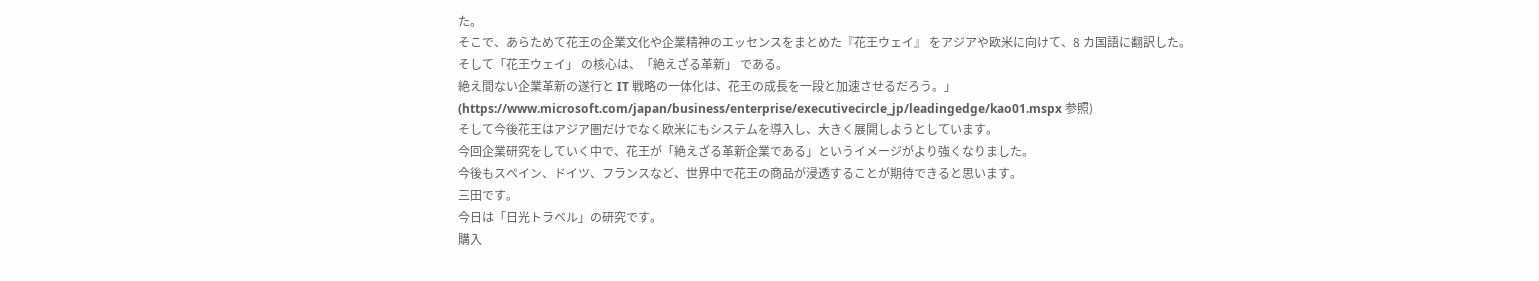た。
そこで、あらためて花王の企業文化や企業精神のエッセンスをまとめた『花王ウェイ』 をアジアや欧米に向けて、8 カ国語に翻訳した。
そして「花王ウェイ」 の核心は、「絶えざる革新」 である。
絶え間ない企業革新の遂行と IT 戦略の一体化は、花王の成長を一段と加速させるだろう。」
(https://www.microsoft.com/japan/business/enterprise/executivecircle_jp/leadingedge/kao01.mspx 参照)
そして今後花王はアジア圏だけでなく欧米にもシステムを導入し、大きく展開しようとしています。
今回企業研究をしていく中で、花王が「絶えざる革新企業である」というイメージがより強くなりました。
今後もスペイン、ドイツ、フランスなど、世界中で花王の商品が浸透することが期待できると思います。
三田です。
今日は「日光トラベル」の研究です。
購入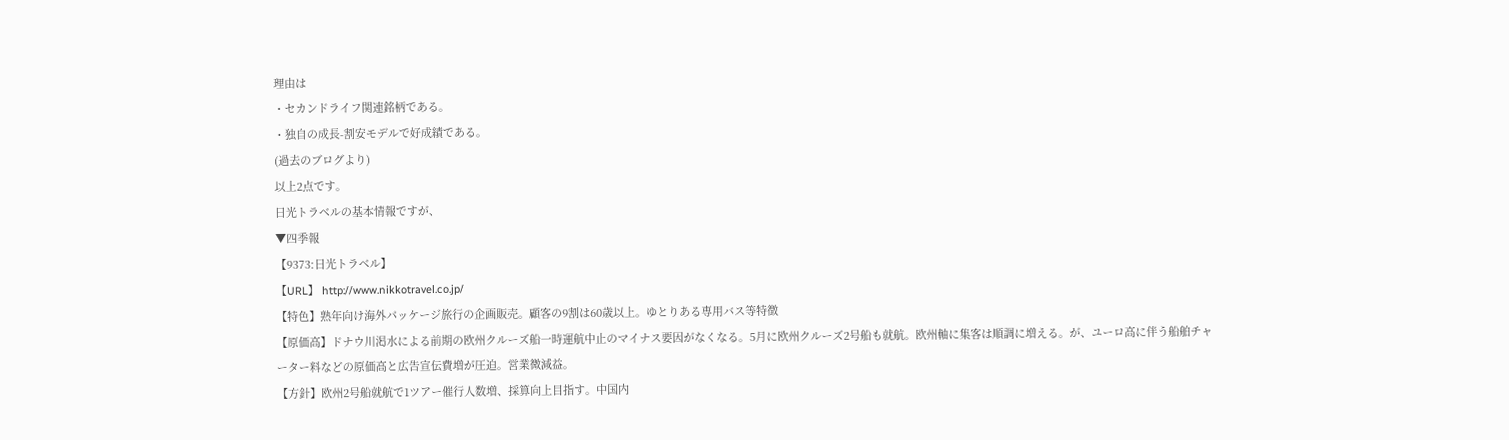理由は
・セカンドライフ関連銘柄である。
・独自の成長-割安モデルで好成績である。
(過去のブログより)
以上2点です。
日光トラベルの基本情報ですが、
▼四季報
【9373:日光トラベル】
【URL】 http://www.nikkotravel.co.jp/
【特色】熟年向け海外パッケージ旅行の企画販売。顧客の9割は60歳以上。ゆとりある専用バス等特徴
【原価高】ドナウ川渇水による前期の欧州クルーズ船一時運航中止のマイナス要因がなくなる。5月に欧州クルーズ2号船も就航。欧州軸に集客は順調に増える。が、ユーロ高に伴う船舶チャーター料などの原価高と広告宣伝費増が圧迫。営業微減益。
【方針】欧州2号船就航で1ツアー催行人数増、採算向上目指す。中国内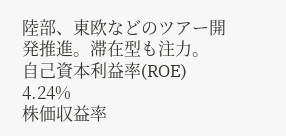陸部、東欧などのツアー開発推進。滞在型も注力。
自己資本利益率(ROE) 4.24%
株価収益率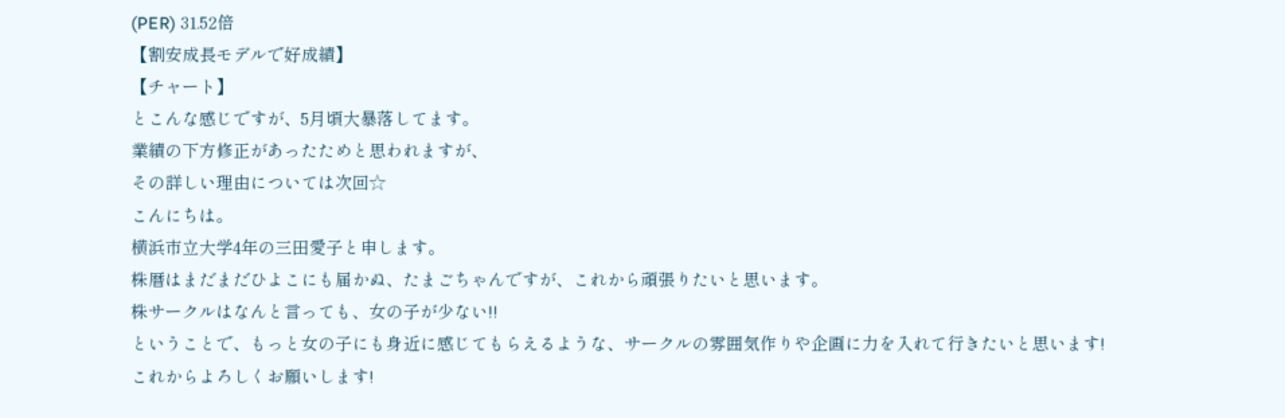(PER) 31.52倍
【割安成長モデルで好成績】
【チャート】
とこんな感じですが、5月頃大暴落してます。
業績の下方修正があったためと思われますが、
その詳しい理由については次回☆
こんにちは。
横浜市立大学4年の三田愛子と申します。
株暦はまだまだひよこにも届かぬ、たまごちゃんですが、これから頑張りたいと思います。
株サークルはなんと言っても、女の子が少ない!!
ということで、もっと女の子にも身近に感じてもらえるような、サークルの雰囲気作りや企画に力を入れて行きたいと思います!
これからよろしくお願いします!